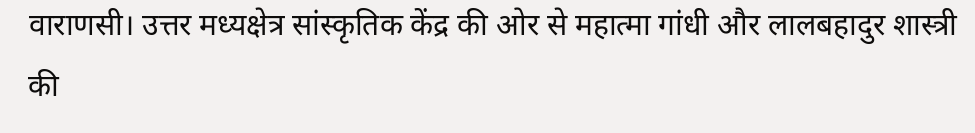वाराणसी। उत्तर मध्यक्षेत्र सांस्कृतिक केंद्र की ओर से महात्मा गांधी और लालबहादुर शास्त्री की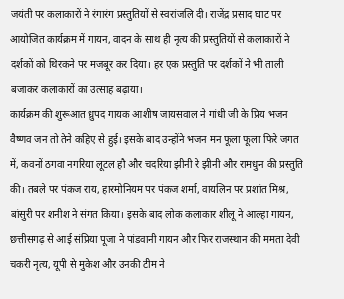जयंती पर कलाकारों ने रंगारंग प्रस्तुतियों से स्वरांजलि दी। राजेंद्र प्रसाद घाट पर आयोजित कार्यक्रम में गायन, वादन के साथ ही नृत्य की प्रस्तुतियों से कलाकारों ने दर्शकों को थिरकने पर मजबूर कर दिया। हर एक प्रस्तुति पर दर्शकों ने भी ताली बजाकर कलाकारों का उत्साह बढ़ाया।
कार्यक्रम की शुरूआत ध्रुपद गायक आशीष जायसवाल ने गांधी जी के प्रिय भजन वैष्णव जन तो तेने कहिए से हुई। इसके बाद उन्होंने भजन मन फूला फूला फिरे जगत में, कवनों ठगवा नगरिया लूटल हौ और चदरिया झीनी रे झीनी और रामधुन की प्रस्तुति की। तबले पर पंकज राय, हारमोनियम पर पंकज शर्मा, वायलिन पर प्रशांत मिश्र, बांसुरी पर शनीश ने संगत किया। इसके बाद लोक कलाकार शीलू ने आल्हा गायन, छत्तीसगढ़ से आई संप्रिया पूजा ने पांडवानी गायन और फिर राजस्थान की ममता देवी चकरी नृत्य, यूपी से मुकेश और उनकी टीम ने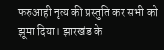फरुआही नृत्य की प्रस्तुति कर सभी को झूमा दिया। झारखंड के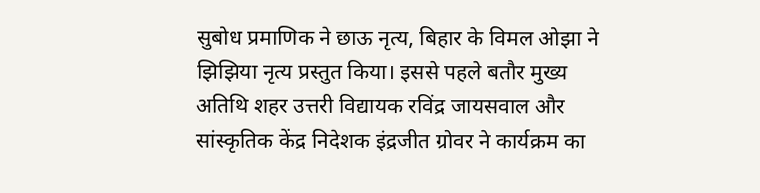सुबोध प्रमाणिक ने छाऊ नृत्य, बिहार के विमल ओझा ने झिझिया नृत्य प्रस्तुत किया। इससे पहले बतौर मुख्य अतिथि शहर उत्तरी विद्यायक रविंद्र जायसवाल और सांस्कृतिक केंद्र निदेशक इंद्रजीत ग्रोवर ने कार्यक्रम का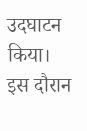उदघाटन किया। इस दौरान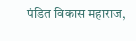पंडित विकास महाराज,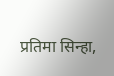प्रतिमा सिन्हा,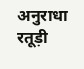अनुराधा रतूड़ी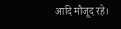आदि मौजूद रहे।